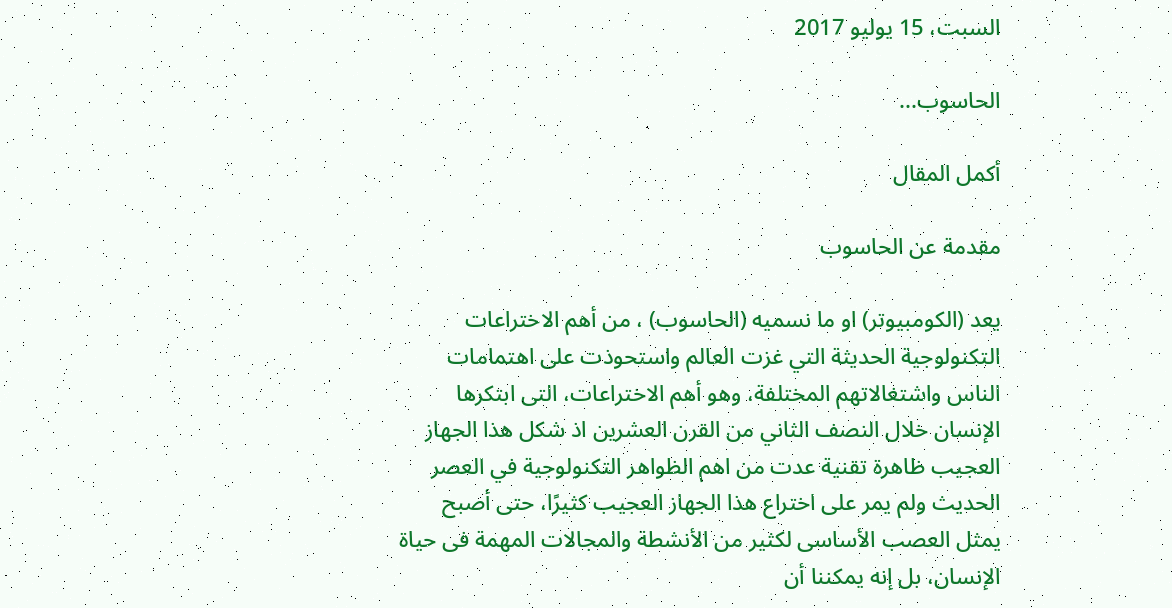السبت، 15 يوليو 2017

الحاسوب...

أكمل المقال

مقدمة عن الحاسوب

يعد (الكومبيوتر) او ما نسميه (الحاسوب) ، من أهم الاختراعات التكنولوجية الحديثة التي غزت العالم واستحوذت على اهتمامات الناس واشتغالاتهم المختلفة، وهو أهم الاختراعات، التى ابتكرها الإنسان خلال النصف الثاني من القرن العشرين اذ شكل هذا الجهاز العجيب ظاهرة تقنية عدت من اهم الظواهر التكنولوجية في العصر الحديث ولم يمر على اختراع هذا الجهاز العجيب كثيرًا، حتى أصبح يمثل العصب الأساسى لكثير من الأنشطة والمجالات المهمة فى حياة الإنسان، بل إنه يمكننا أن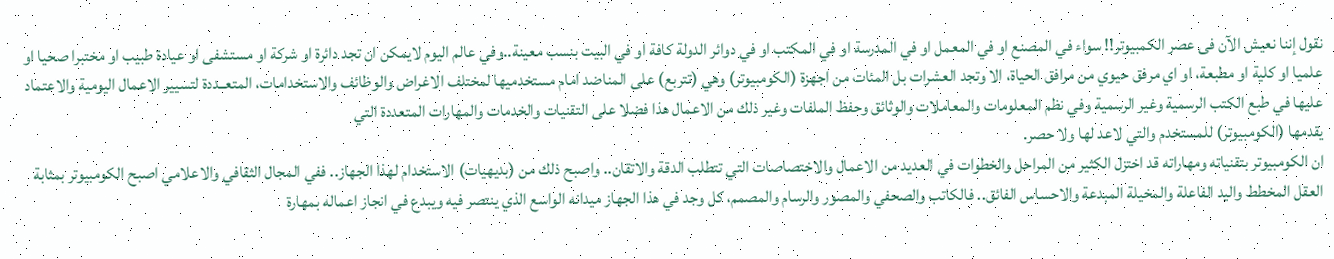نقول إننا نعيش الآن فى عصر الكمبيوتر!! سواء في المصنع او في المعمل او في المدرسة او في المكتب او في دوائر الدولة كافة او في البيت بنسب معينة..وفي عالم اليوم لايمكن ان تجد دائرة او شركة او مستشفى او عيادة طبيب او مختبرا صحيا او علميا او كلية او مطبعة، او اي مرفق حيوي من مرافق الحياة، الا وتجد العشرات بل المئات من اجهزة (الكومبيوتر) وهي (تتربع) على المناضد امام مستخدميها لمختلف الاغراض والوظائف والاستخدامات، المتعــددة لتسيير الاعمال اليومية والاعتماد عليها في طبع الكتب الرسمية وغير الرسمية وفي نظم المعلومات والمعاملات والوثائق وحفظ الملفات وغير ذلك من الاعمال هذا فضلا على التقنيات والخدمات والمهارات المتعددة التي
يقدمها (الكومبيوتر) للمستخدم والتي لاعد لها ولا حصر.
ان الكومبيوتر بتقنياته ومهاراته قد اختزل الكثير من المراحل والخطوات في العديد من الاعمال والاختصاصات التي تتطلب الدقة والاتقان.. واصبح ذلك من (بديهيات) الاستخدام لهذا الجهاز.. ففي المجال الثقافي والاعلامي اصبح الكومبيوتر بمثابة العقل المخطط واليد الفاعلة والمخيلة المبدعة والاحساس الفائق.. فالكاتب والصحفي والمصور والرسام والمصمم، كل وجد في هذا الجهاز ميدانه الواسع الذي ينتصر فيه ويبدع في انجاز اعماله بمهارة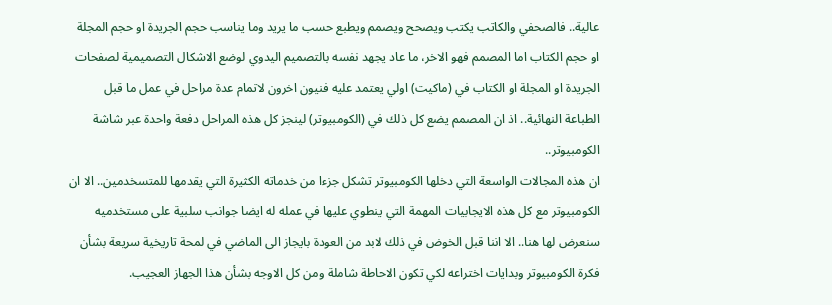عالية.. فالصحفي والكاتب يكتب ويصحح ويصمم ويطبع حسب ما يريد وما يناسب حجم الجريدة او حجم المجلة او حجم الكتاب اما المصمم فهو الاخر، ما عاد يجهد نفسه بالتصميم اليدوي لوضع الاشكال التصميمية لصفحات الجريدة او المجلة او الكتاب في (ماكيت) اولي يعتمد عليه فنيون اخرون لاتمام عدة مراحل في عمل ما قبل الطباعة النهائية.. اذ ان المصمم يضع كل ذلك في (الكومبيوتر) لينجز كل هذه المراحل دفعة واحدة عبر شاشة الكومبيوتر..
ان هذه المجالات الواسعة التي دخلها الكومبيوتر تشكل جزءا من خدماته الكثيرة التي يقدمها للمتسخدمين.. الا ان الكومبيوتر مع كل هذه الايجابيات المهمة التي ينطوي عليها في عمله له ايضا جوانب سلبية على مستخدميه سنعرض لها هنا.. الا اننا قبل الخوض في ذلك لابد من العودة بايجاز الى الماضي في لمحة تاريخية سريعة بشأن فكرة الكومبيوتر وبدايات اختراعه لكي تكون الاحاطة شاملة ومن كل الاوجه بشأن هذا الجهاز العجيب.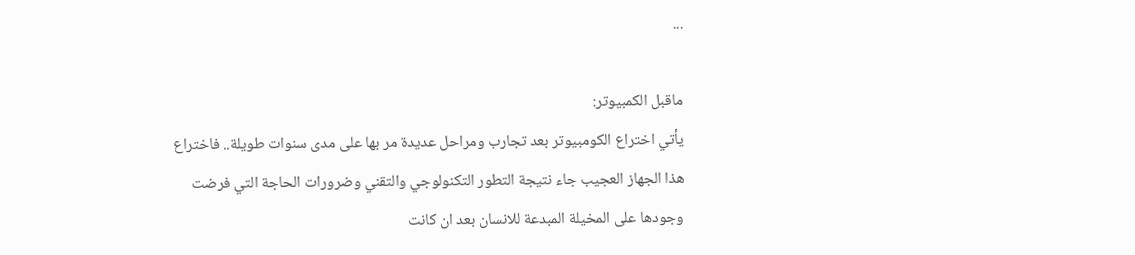...

ماقبل الكمبيوتر:
يأتي اختراع الكومبيوتر بعد تجارب ومراحل عديدة مر بها على مدى سنوات طويلة.. فاختراع هذا الجهاز العجيب جاء نتيجة التطور التكنولوجي والتقني وضرورات الحاجة التي فرضت وجودها على المخيلة المبدعة للانسان بعد ان كانت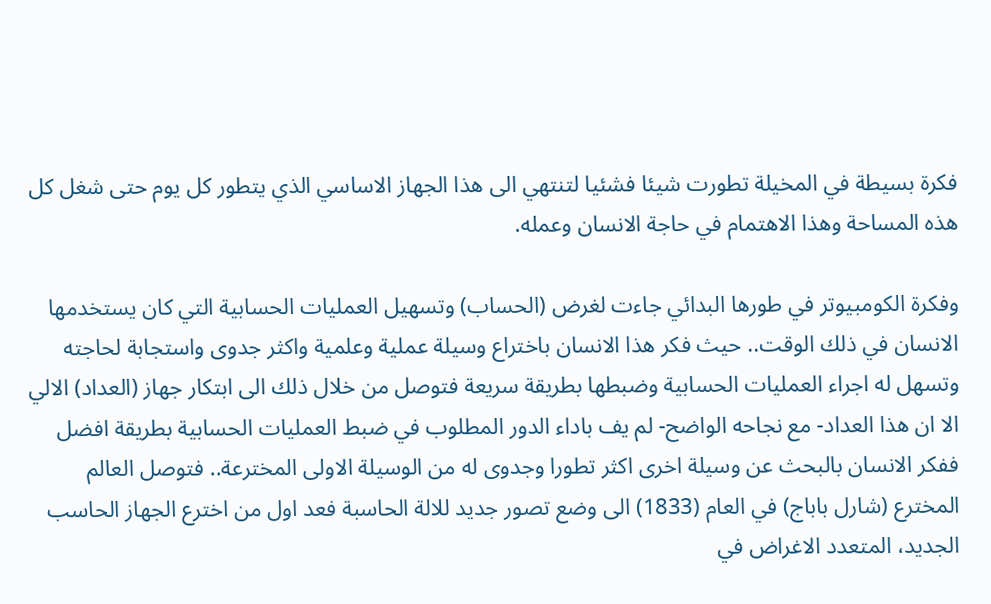فكرة بسيطة في المخيلة تطورت شيئا فشئيا لتنتهي الى هذا الجهاز الاساسي الذي يتطور كل يوم حتى شغل كل هذه المساحة وهذا الاهتمام في حاجة الانسان وعمله.

وفكرة الكومبيوتر في طورها البدائي جاءت لغرض (الحساب) وتسهيل العمليات الحسابية التي كان يستخدمها الانسان في ذلك الوقت.. حيث فكر هذا الانسان باختراع وسيلة عملية وعلمية واكثر جدوى واستجابة لحاجته وتسهل له اجراء العمليات الحسابية وضبطها بطريقة سريعة فتوصل من خلال ذلك الى ابتكار جهاز (العداد) الالي الا ان هذا العداد- مع نجاحه الواضح- لم يف باداء الدور المطلوب في ضبط العمليات الحسابية بطريقة افضل ففكر الانسان بالبحث عن وسيلة اخرى اكثر تطورا وجدوى له من الوسيلة الاولى المخترعة.. فتوصل العالم المخترع (شارل باباج) في العام (1833) الى وضع تصور جديد للالة الحاسبة فعد اول من اخترع الجهاز الحاسب الجديد، المتعدد الاغراض في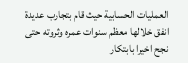العمليات الحسابية حيث قام بتجارب عديدة انفق خلالها معظم سنوات عمره وثروته حتى نجح اخيرا بابتكار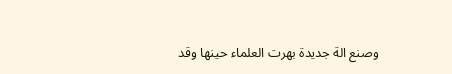وصنع الة جديدة بهرت العلماء حينها وقد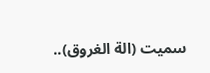سميت (الة الغروق)..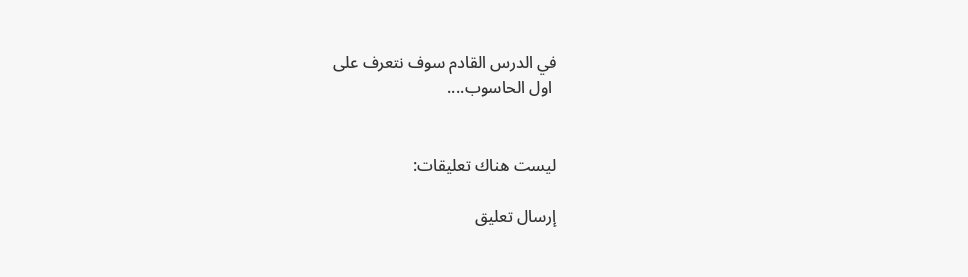في الدرس القادم سوف نتعرف على
 اول الحاسوب....


ليست هناك تعليقات:

إرسال تعليق